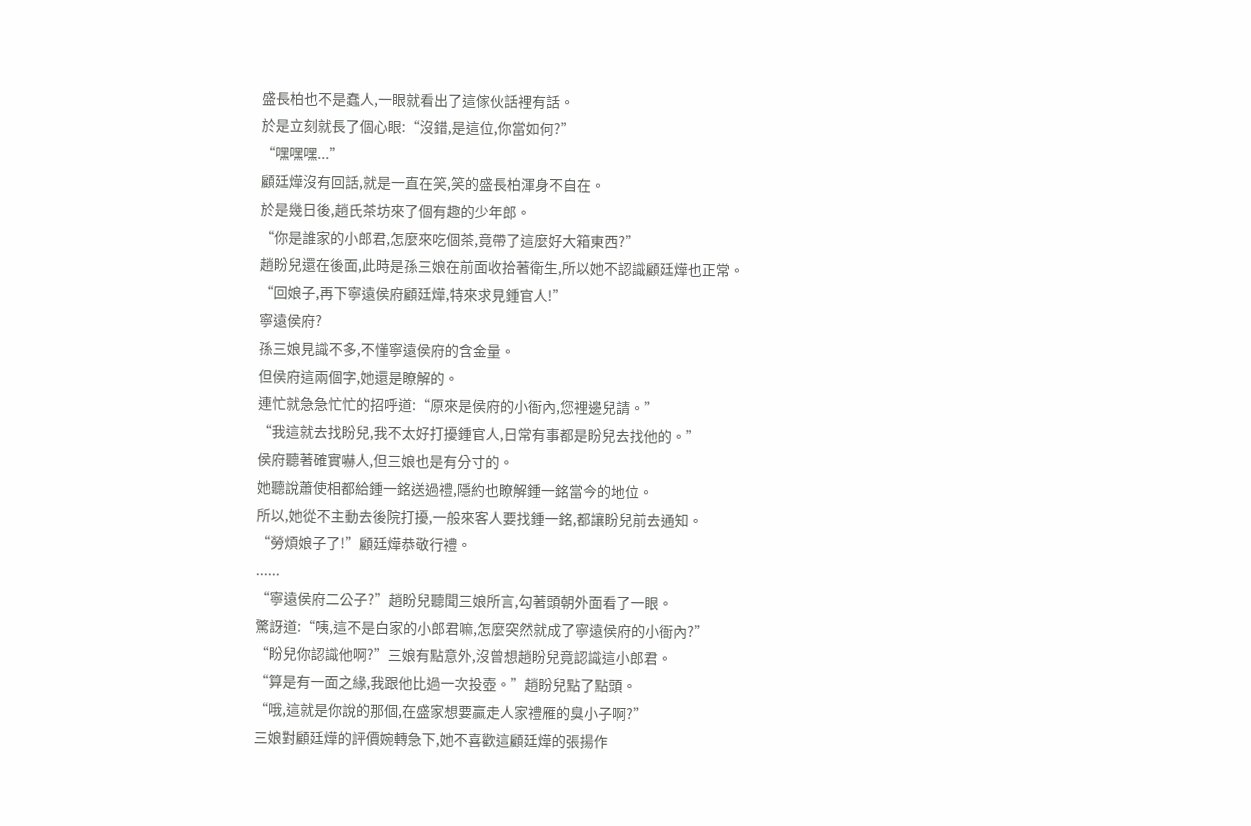盛長柏也不是蠢人,一眼就看出了這傢伙話裡有話。
於是立刻就長了個心眼:“沒錯,是這位,你當如何?”
“嘿嘿嘿...”
顧廷燁沒有回話,就是一直在笑,笑的盛長柏渾身不自在。
於是幾日後,趙氏茶坊來了個有趣的少年郎。
“你是誰家的小郎君,怎麼來吃個茶,竟帶了這麼好大箱東西?”
趙盼兒還在後面,此時是孫三娘在前面收拾著衛生,所以她不認識顧廷燁也正常。
“回娘子,再下寧遠侯府顧廷燁,特來求見鍾官人!”
寧遠侯府?
孫三娘見識不多,不懂寧遠侯府的含金量。
但侯府這兩個字,她還是瞭解的。
連忙就急急忙忙的招呼道:“原來是侯府的小衙內,您裡邊兒請。”
“我這就去找盼兒,我不太好打擾鍾官人,日常有事都是盼兒去找他的。”
侯府聽著確實嚇人,但三娘也是有分寸的。
她聽說蕭使相都給鍾一銘送過禮,隱約也瞭解鍾一銘當今的地位。
所以,她從不主動去後院打擾,一般來客人要找鍾一銘,都讓盼兒前去通知。
“勞煩娘子了!”顧廷燁恭敬行禮。
......
“寧遠侯府二公子?”趙盼兒聽聞三娘所言,勾著頭朝外面看了一眼。
驚訝道:“咦,這不是白家的小郎君嘛,怎麼突然就成了寧遠侯府的小衙內?”
“盼兒你認識他啊?”三娘有點意外,沒曾想趙盼兒竟認識這小郎君。
“算是有一面之緣,我跟他比過一次投壺。”趙盼兒點了點頭。
“哦,這就是你說的那個,在盛家想要贏走人家禮雁的臭小子啊?”
三娘對顧廷燁的評價婉轉急下,她不喜歡這顧廷燁的張揚作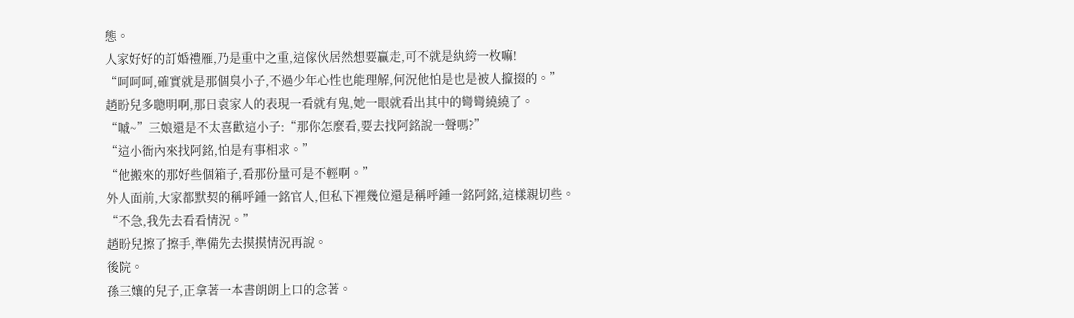態。
人家好好的訂婚禮雁,乃是重中之重,這傢伙居然想要贏走,可不就是紈絝一枚嘛!
“呵呵呵,確實就是那個臭小子,不過少年心性也能理解,何況他怕是也是被人攛掇的。”
趙盼兒多聰明啊,那日袁家人的表現一看就有鬼,她一眼就看出其中的彎彎繞繞了。
“嘁~”三娘還是不太喜歡這小子:“那你怎麼看,要去找阿銘說一聲嗎?”
“這小衙內來找阿銘,怕是有事相求。”
“他搬來的那好些個箱子,看那份量可是不輕啊。”
外人面前,大家都默契的稱呼鍾一銘官人,但私下裡幾位還是稱呼鍾一銘阿銘,這樣親切些。
“不急,我先去看看情況。”
趙盼兒擦了擦手,準備先去摸摸情況再說。
後院。
孫三孃的兒子,正拿著一本書朗朗上口的念著。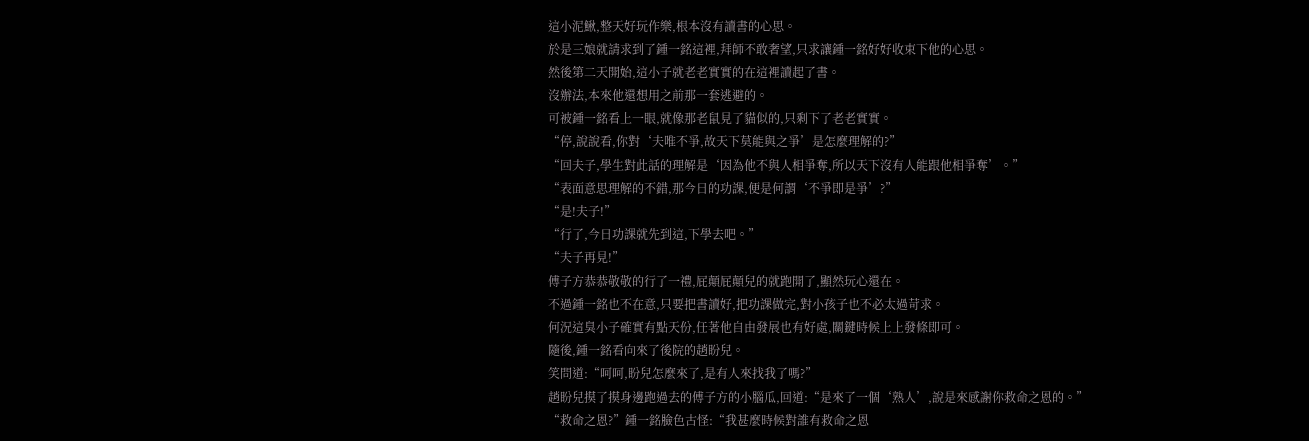這小泥鰍,整天好玩作樂,根本沒有讀書的心思。
於是三娘就請求到了鍾一銘這裡,拜師不敢奢望,只求讓鍾一銘好好收束下他的心思。
然後第二天開始,這小子就老老實實的在這裡讀起了書。
沒辦法,本來他還想用之前那一套逃避的。
可被鍾一銘看上一眼,就像那老鼠見了貓似的,只剩下了老老實實。
“停,說說看,你對‘夫唯不爭,故天下莫能與之爭’是怎麼理解的?”
“回夫子,學生對此話的理解是‘因為他不與人相爭奪,所以天下沒有人能跟他相爭奪’。”
“表面意思理解的不錯,那今日的功課,便是何謂‘不爭即是爭’?”
“是!夫子!”
“行了,今日功課就先到這,下學去吧。”
“夫子再見!”
傅子方恭恭敬敬的行了一禮,屁顛屁顛兒的就跑開了,顯然玩心還在。
不過鍾一銘也不在意,只要把書讀好,把功課做完,對小孩子也不必太過苛求。
何況這臭小子確實有點天份,任著他自由發展也有好處,關鍵時候上上發條即可。
隨後,鍾一銘看向來了後院的趙盼兒。
笑問道:“呵呵,盼兒怎麼來了,是有人來找我了嗎?”
趙盼兒摸了摸身邊跑過去的傅子方的小腦瓜,回道:“是來了一個‘熟人’,說是來感謝你救命之恩的。”
“救命之恩?”鍾一銘臉色古怪:“我甚麼時候對誰有救命之恩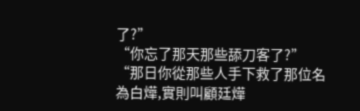了?”
“你忘了那天那些舔刀客了?”
“那日你從那些人手下救了那位名為白燁,實則叫顧廷燁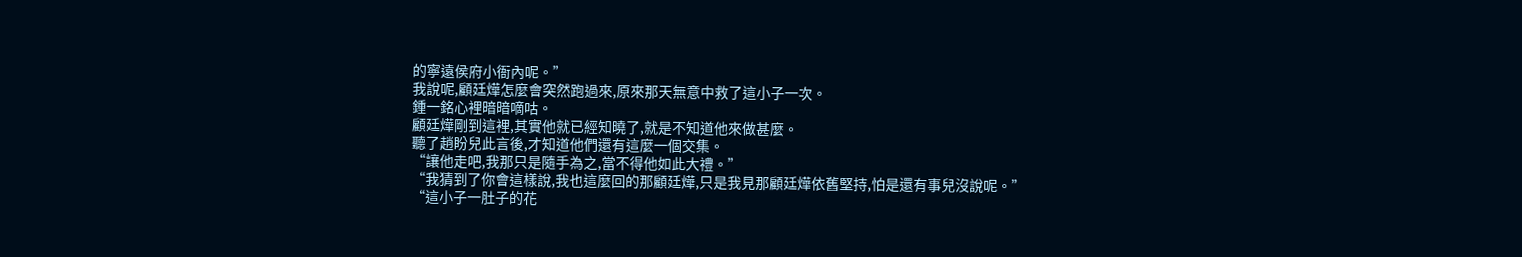的寧遠侯府小衙內呢。”
我說呢,顧廷燁怎麼會突然跑過來,原來那天無意中救了這小子一次。
鍾一銘心裡暗暗嘀咕。
顧廷燁剛到這裡,其實他就已經知曉了,就是不知道他來做甚麼。
聽了趙盼兒此言後,才知道他們還有這麼一個交集。
“讓他走吧,我那只是隨手為之,當不得他如此大禮。”
“我猜到了你會這樣說,我也這麼回的那顧廷燁,只是我見那顧廷燁依舊堅持,怕是還有事兒沒說呢。”
“這小子一肚子的花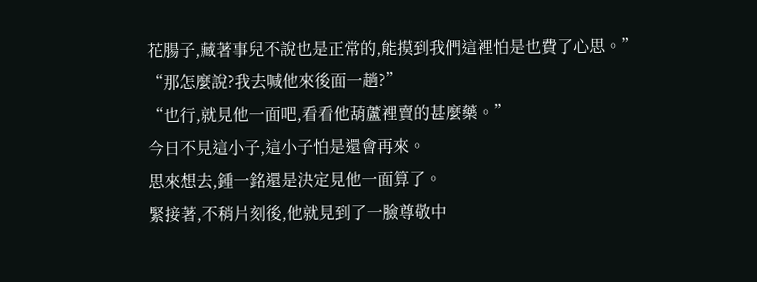花腸子,藏著事兒不說也是正常的,能摸到我們這裡怕是也費了心思。”
“那怎麼說?我去喊他來後面一趟?”
“也行,就見他一面吧,看看他葫蘆裡賣的甚麼藥。”
今日不見這小子,這小子怕是還會再來。
思來想去,鍾一銘還是決定見他一面算了。
緊接著,不稍片刻後,他就見到了一臉尊敬中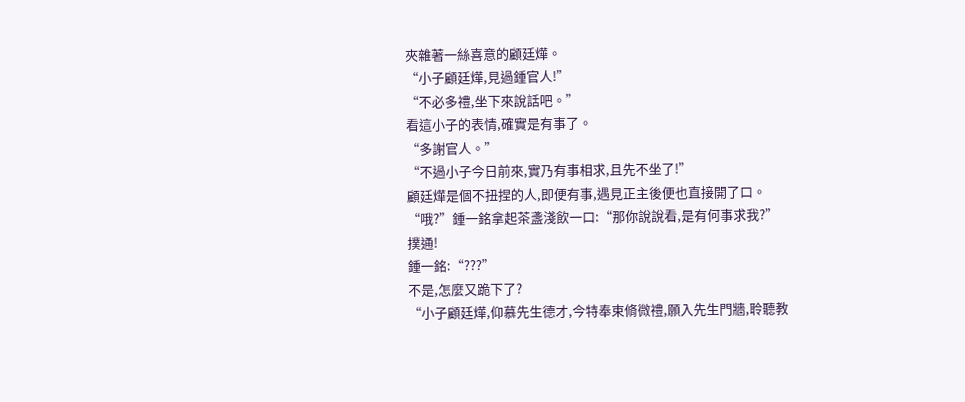夾雜著一絲喜意的顧廷燁。
“小子顧廷燁,見過鍾官人!”
“不必多禮,坐下來說話吧。”
看這小子的表情,確實是有事了。
“多謝官人。”
“不過小子今日前來,實乃有事相求,且先不坐了!”
顧廷燁是個不扭捏的人,即便有事,遇見正主後便也直接開了口。
“哦?”鍾一銘拿起茶盞淺飲一口:“那你說說看,是有何事求我?”
撲通!
鍾一銘:“???”
不是,怎麼又跪下了?
“小子顧廷燁,仰慕先生德才,今特奉束脩微禮,願入先生門牆,聆聽教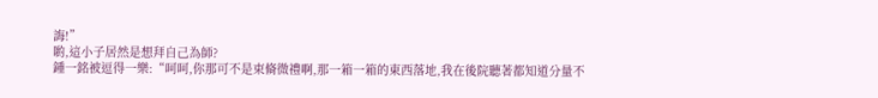誨!”
喲,這小子居然是想拜自己為師?
鍾一銘被逗得一樂:“呵呵,你那可不是束脩微禮啊,那一箱一箱的東西落地,我在後院聽著都知道分量不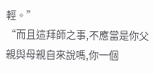輕。”
“而且這拜師之事,不應當是你父親與母親自來說嗎,你一個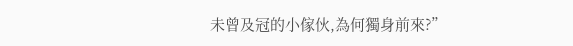未曾及冠的小傢伙,為何獨身前來?”